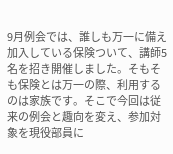9月例会では、誰しも万一に備え加入している保険ついて、講師5名を招き開催しました。そもそも保険とは万一の際、利用するのは家族です。そこで今回は従来の例会と趣向を変え、参加対象を現役部員に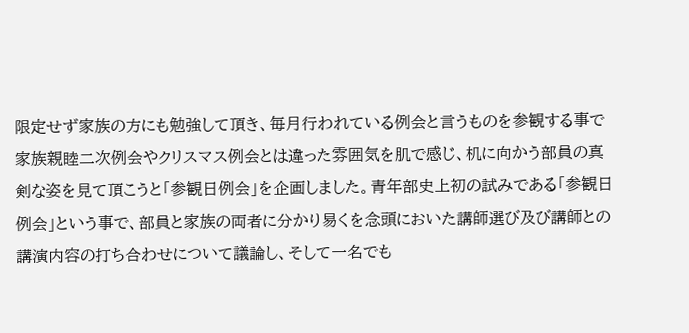限定せず家族の方にも勉強して頂き、毎月行われている例会と言うものを参観する事で家族親睦二次例会やクリスマス例会とは違った雰囲気を肌で感じ、机に向かう部員の真剣な姿を見て頂こうと「参観日例会」を企画しました。青年部史上初の試みである「参観日例会」という事で、部員と家族の両者に分かり易くを念頭においた講師選び及び講師との講演内容の打ち合わせについて議論し、そして一名でも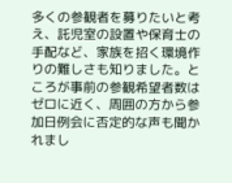多くの参観者を募りたいと考え、託児室の設置や保育士の手配など、家族を招く環境作りの難しさも知りました。ところが事前の参観希望者数はゼロに近く、周囲の方から参加日例会に否定的な声も聞かれまし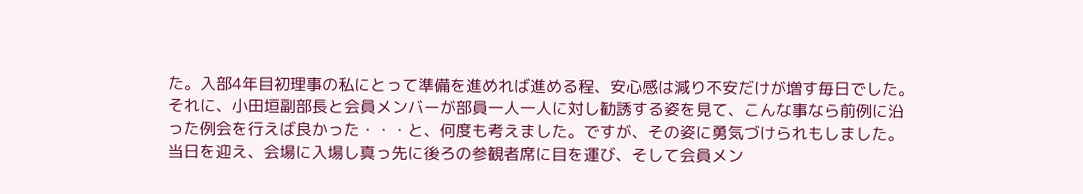た。入部4年目初理事の私にとって準備を進めれば進める程、安心感は減り不安だけが増す毎日でした。それに、小田垣副部長と会員メンバーが部員一人一人に対し勧誘する姿を見て、こんな事なら前例に沿った例会を行えば良かった・・・と、何度も考えました。ですが、その姿に勇気づけられもしました。当日を迎え、会場に入場し真っ先に後ろの参観者席に目を運び、そして会員メン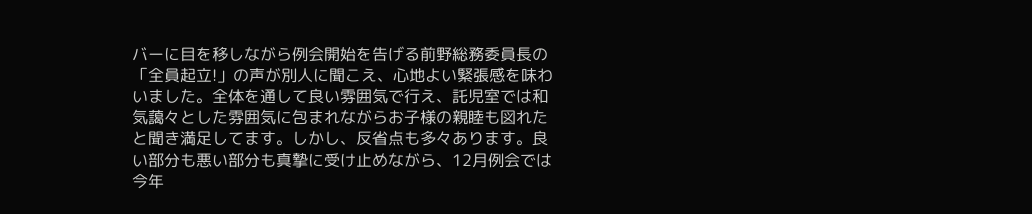バーに目を移しながら例会開始を告げる前野総務委員長の「全員起立!」の声が別人に聞こえ、心地よい緊張感を味わいました。全体を通して良い雰囲気で行え、託児室では和気藹々とした雰囲気に包まれながらお子様の親睦も図れたと聞き満足してます。しかし、反省点も多々あります。良い部分も悪い部分も真摯に受け止めながら、12月例会では今年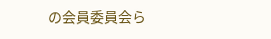の会員委員会ら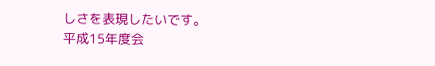しさを表現したいです。
平成15年度会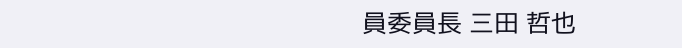員委員長 三田 哲也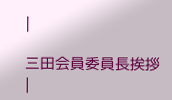|

三田会員委員長挨拶 |